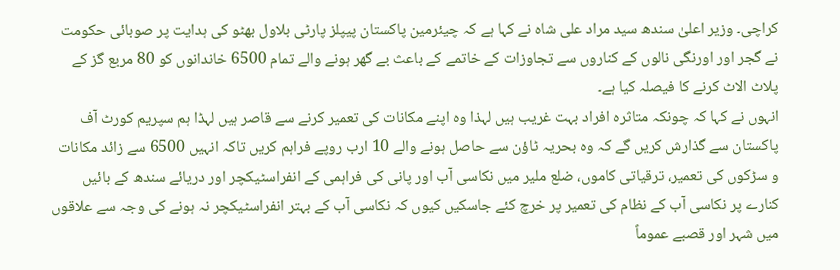کراچی۔ وزیر اعلیٰ سندھ سید مراد علی شاہ نے کہا ہے کہ چیئرمین پاکستان پیپلز پارٹی بلاول بھٹو کی ہدایت پر صوبائی حکومت نے گجر اور اورنگی نالوں کے کناروں سے تجاوزات کے خاتمے کے باعث بے گھر ہونے والے تمام 6500 خاندانوں کو 80 مربع گز کے پلاٹ الاٹ کرنے کا فیصلہ کیا ہے۔
انہوں نے کہا کہ چونکہ متاثرہ افراد بہت غریب ہیں لہذا وہ اپنے مکانات کی تعمیر کرنے سے قاصر ہیں لہڈا ہم سپریم کورٹ آف پاکستان سے گذارش کریں گے کہ وہ بحریہ ٹاؤن سے حاصل ہونے والے 10 ارب روپے فراہم کریں تاکہ انہیں 6500 سے زائد مکانات و سڑکوں کی تعمیر، ترقیاتی کاموں، ضلع ملیر میں نکاسی آب اور پانی کی فراہمی کے انفراسٹیکچر اور دریائے سندھ کے بائیں کنارے پر نکاسی آب کے نظام کی تعمیر پر خرچ کئے جاسکیں کیوں کہ نکاسی آب کے بہتر انفراسٹیکچر نہ ہونے کی وجہ سے علاقوں میں شہر اور قصبے عموماً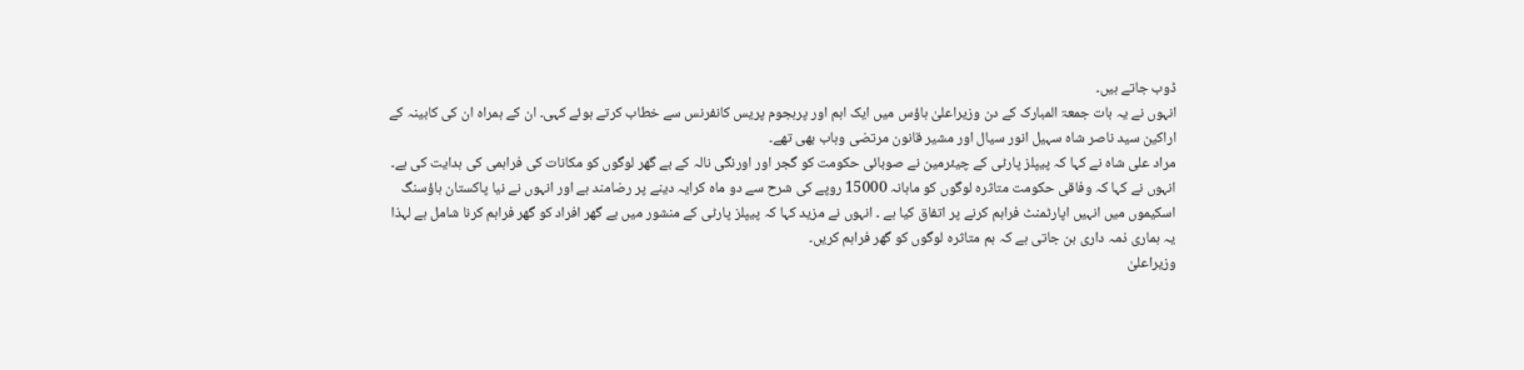ڈوب جاتے ہیں۔
انہوں نے یہ بات جمعۃ المبارک کے دن وزیراعلیٰ ہاؤس میں ایک اہم اور پرہجوم پریس کانفرنس سے خطاب کرتے ہوئے کہی۔ ان کے ہمراہ ان کی کابینہ کے اراکین سید ناصر شاہ سہیل انور سیال اور مشیر قانون مرتضی وہاب بھی تھے۔
مراد علی شاہ نے کہا کہ پیپلز پارٹی کے چیئرمین نے صوبائی حکومت کو گجر اور اورنگی نالہ کے بے گھر لوگوں کو مکانات کی فراہمی کی ہدایت کی ہے۔ انہوں نے کہا کہ وفاقی حکومت متاثرہ لوگوں کو ماہانہ 15000 روپے کی شرح سے دو ماہ کرایہ دینے پر رضامند ہے اور انہوں نے نیا پاکستان ہاؤسنگ اسکیموں میں انہیں اپارٹمنٹ فراہم کرنے پر اتفاق کیا ہے ۔ انہوں نے مزید کہا کہ پیپلز پارٹی کے منشور میں بے گھر افراد کو گھر فراہم کرنا شامل ہے لہذا یہ ہماری ذمہ داری بن جاتی ہے کہ ہم متاثرہ لوگوں کو گھر فراہم کریں۔
وزیراعلیٰ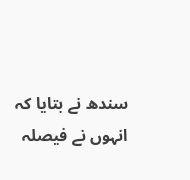سندھ نے بتایا کہ انہوں نے فیصلہ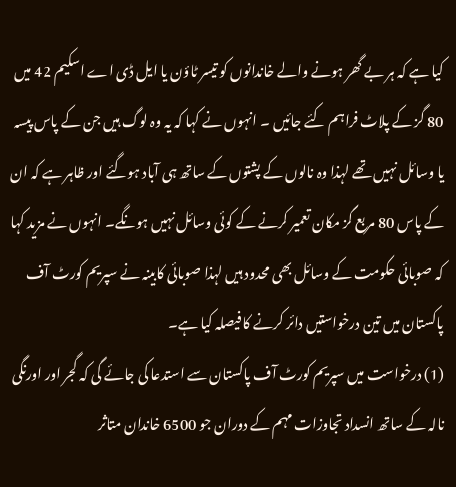کیا ہے کہ ہر بے گھر ہونے والے خاندانوں کو تیسر ٹاؤن یا ایل ڈی اے اسکیم 42 میں 80 گز کے پلاٹ فراہم کئے جائیں ۔ انہوں نے کہا کہ یہ وہ لوگ ہیں جن کے پاس پیسہ یا وسائل نہیں تھے لہذا وہ نالوں کے پشتوں کے ساتھ ہی آباد ہوگئے اور ظاہر ہے کہ ان کے پاس 80 مربع گز مکان تعمیر کرنے کے کوئی وسائل نہیں ہونگے۔ انہوں نے مزید کہا کہ صوبائی حکومت کے وسائل بھی محدود ہیں لہذا صوبائی کابینہ نے سپریم کورٹ آف پاکستان میں تین درخواستیں دائر کرنے کا فیصلہ کیا ہے۔
(1) درخواست میں سپریم کورٹ آف پاکستان سے استدعا کی جائے گی کہ گجر اور اورنگی نالہ کے ساتھ انسداد تجاوزات مہم کے دوران جو 6500 خاندان متاثر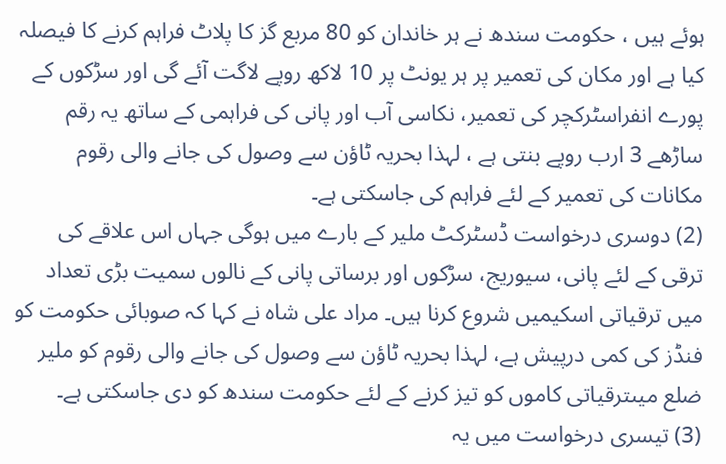ہوئے ہیں ، حکومت سندھ نے ہر خاندان کو 80 مربع گز کا پلاٹ فراہم کرنے کا فیصلہ کیا ہے اور مکان کی تعمیر پر ہر یونٹ پر 10 لاکھ روپے لاگت آئے گی اور سڑکوں کے پورے انفراسٹرکچر کی تعمیر، نکاسی آب اور پانی کی فراہمی کے ساتھ یہ رقم ساڑھے 3 ارب روپے بنتی ہے ، لہذا بحریہ ٹاؤن سے وصول کی جانے والی رقوم مکانات کی تعمیر کے لئے فراہم کی جاسکتی ہے۔
(2) دوسری درخواست ڈسٹرکٹ ملیر کے بارے میں ہوگی جہاں اس علاقے کی ترقی کے لئے پانی، سیوریج، سڑکوں اور برساتی پانی کے نالوں سمیت بڑی تعداد میں ترقیاتی اسکیمیں شروع کرنا ہیں۔ مراد علی شاہ نے کہا کہ صوبائی حکومت کو فنڈز کی کمی درپیش ہے، لہذا بحریہ ٹاؤن سے وصول کی جانے والی رقوم کو ملیر ضلع میںترقیاتی کاموں کو تیز کرنے کے لئے حکومت سندھ کو دی جاسکتی ہے۔
(3) تیسری درخواست میں یہ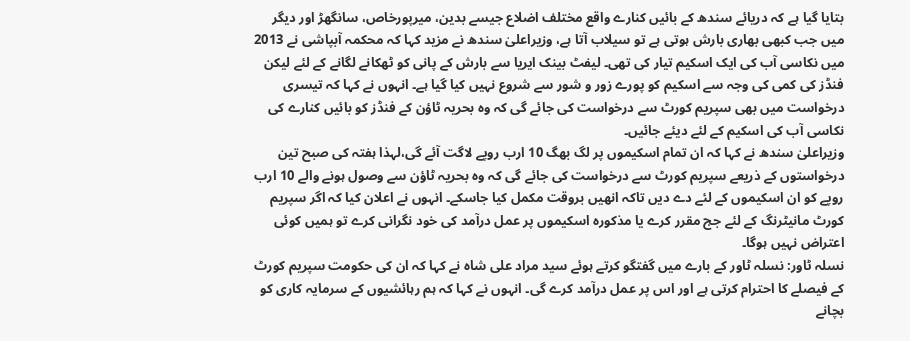بتایا گیا ہے کہ دریائے سندھ کے بائیں کنارے واقع مختلف اضلاع جیسے بدین، میرپورخاص، سانگھڑ اور دیگر میں جب کبھی بھاری بارش ہوتی ہے تو سیلاب آتا ہے، وزیراعلیٰ سندھ نے مزید کہا کہ محکمہ آبپاشی نے 2013 میں نکاسی آب کی ایک اسکیم تیار کی تھی۔ لیفٹ بینک ایریا سے بارش کے پانی کو ٹھکانے لگانے کے لئے لیکن فنڈز کی کمی کی وجہ سے اسکیم کو پورے زور و شور سے شروع نہیں کیا گیا ہے۔ انہوں نے کہا کہ تیسری درخواست میں بھی سپریم کورٹ سے درخواست کی جائے گی کہ وہ بحریہ ٹاؤن کے فنڈز کو بائیں کنارے کی نکاسی آب کی اسکیم کے لئے دیئے جائیں۔
وزیراعلیٰ سندھ نے کہا کہ ان تمام اسکیموں پر لگ بھگ 10 ارب روپے لاگت آئے گی،لہذا ہفتہ کی صبح تین درخواستوں کے ذریعے سپریم کورٹ سے درخواست کی جائے گی کہ وہ بحریہ ٹاؤن سے وصول ہونے والے 10 ارب روپے کو ان اسکیموں کے لئے دے دیں تاکہ انھیں بروقت مکمل کیا جاسکے۔ انہوں نے اعلان کیا کہ اگر سپریم کورٹ مانیٹرنگ کے لئے جج مقرر کرے یا مذکورہ اسکیموں پر عمل درآمد کی خود نگرانی کرے تو ہمیں کوئی اعتراض نہیں ہوگا۔
نسلہ ٹاور: نسلہ ٹاور کے بارے میں گفتگو کرتے ہوئے سید مراد علی شاہ نے کہا کہ ان کی حکومت سپریم کورٹ کے فیصلے کا احترام کرتی ہے اور اس پر عمل درآمد کرے گی۔ انہوں نے کہا کہ ہم رہائشیوں کے سرمایہ کاری کو بچانے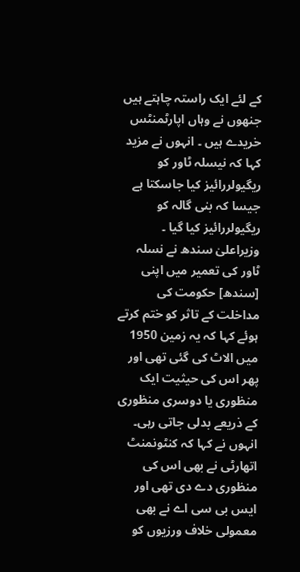کے لئے ایک راستہ چاہتے ہیں جنھوں نے وہاں اپارٹمنٹس خریدے ہیں ۔ انہوں نے مزید کہا کہ نیسلہ ٹاور کو ریگیولررائیز کیا جاسکتا ہے جیسا کہ بنی گالہ کو ریگیولررائیز کیا گیا ۔
وزیراعلیٰ سندھ نے نسلہ ٹاور کی تعمیر میں اپنی [سندھ] حکومت کی مداخلت کے تاثر کو ختم کرتے ہوئے کہا کہ یہ زمین 1950 میں الاٹ کی گئی تھی اور پھر اس کی حیثیت ایک منظوری یا دوسری منظوری کے ذریعے بدلی جاتی رہی۔ انہوں نے کہا کہ کنٹونمنٹ اتھارٹی نے بھی اس کی منظوری دے دی تھی اور ایس بی سی اے نے بھی معمولی خلاف ورزیوں کو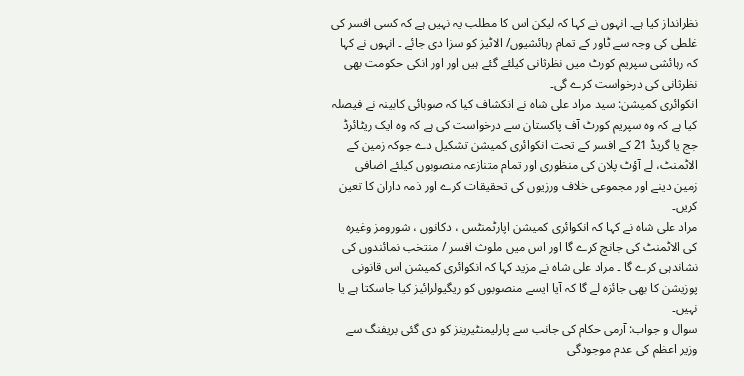نظرانداز کیا ہے۔ انہوں نے کہا کہ لیکن اس کا مطلب یہ نہیں ہے کہ کسی افسر کی غلطی کی وجہ سے ٹاور کے تمام رہائشیوں/ الاٹیز کو سزا دی جائے ۔ انہوں نے کہا کہ رہائشی سپریم کورٹ میں نظرثانی کیلئے گئے ہیں اور اور انکی حکومت بھی نظرثانی کی درخواست کرے گی۔
انکوائری کمیشن: سید مراد علی شاہ نے انکشاف کیا کہ صوبائی کابینہ نے فیصلہ کیا ہے کہ وہ سپریم کورٹ آف پاکستان سے درخواست کی ہے کہ وہ ایک ریٹائرڈ جج یا گریڈ 21 کے افسر کے تحت انکوائری کمیشن تشکیل دے جوکہ زمین کے الاٹمنٹ، لے آؤٹ پلان کی منظوری اور تمام متنازعہ منصوبوں کیلئے اضافی زمین دینے اور مجموعی خلاف ورزیوں کی تحقیقات کرے اور ذمہ داران کا تعین کریں۔
مراد علی شاہ نے کہا کہ انکوائری کمیشن اپارٹمنٹس ، دکانوں ، شورومز وغیرہ کی الاٹمنٹ کی جانچ کرے گا اور اس میں ملوث افسر / منتخب نمائندوں کی نشاندہی کرے گا ۔ مراد علی شاہ نے مزید کہا کہ انکوائری کمیشن اس قانونی پوزیشن کا بھی جائزہ لے گا کہ آیا ایسے منصوبوں کو ریگیولرائیز کیا جاسکتا ہے یا نہیں۔
سوال و جواب: آرمی حکام کی جانب سے پارلیمنٹیرینز کو دی گئی بریفنگ سے وزیر اعظم کی عدم موجودگی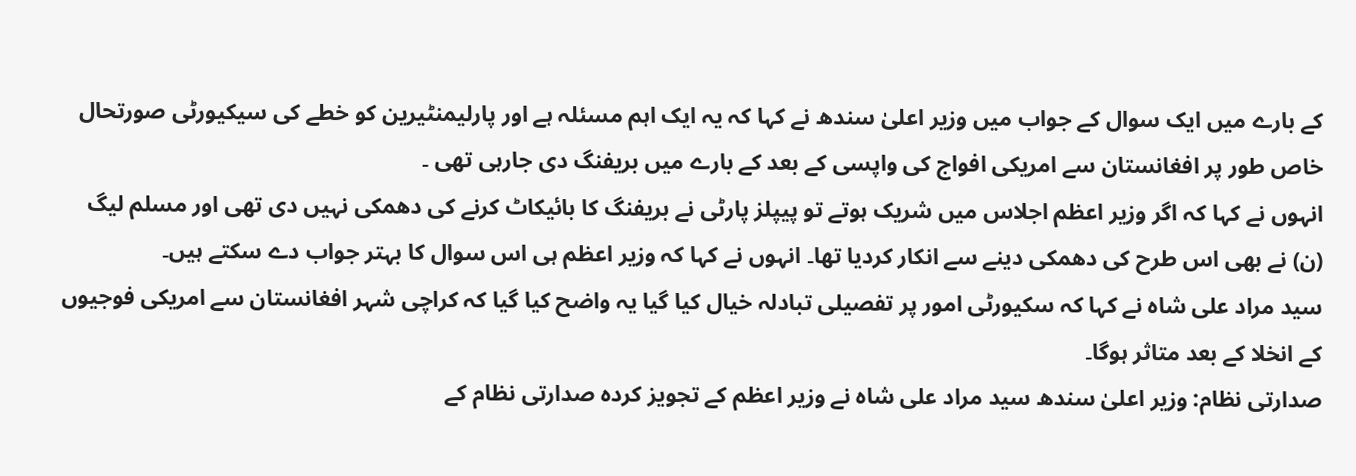کے بارے میں ایک سوال کے جواب میں وزیر اعلیٰ سندھ نے کہا کہ یہ ایک اہم مسئلہ ہے اور پارلیمنٹیرین کو خطے کی سیکیورٹی صورتحال خاص طور پر افغانستان سے امریکی افواج کی واپسی کے بعد کے بارے میں بریفنگ دی جارہی تھی ۔
انہوں نے کہا کہ اگر وزیر اعظم اجلاس میں شریک ہوتے تو پیپلز پارٹی نے بریفنگ کا بائیکاٹ کرنے کی دھمکی نہیں دی تھی اور مسلم لیگ (ن) نے بھی اس طرح کی دھمکی دینے سے انکار کردیا تھا۔ انہوں نے کہا کہ وزیر اعظم ہی اس سوال کا بہتر جواب دے سکتے ہیں۔
سید مراد علی شاہ نے کہا کہ سکیورٹی امور پر تفصیلی تبادلہ خیال کیا گیا یہ واضح کیا گیا کہ کراچی شہر افغانستان سے امریکی فوجیوں کے انخلا کے بعد متاثر ہوگا۔
صدارتی نظام: وزیر اعلیٰ سندھ سید مراد علی شاہ نے وزیر اعظم کے تجویز کردہ صدارتی نظام کے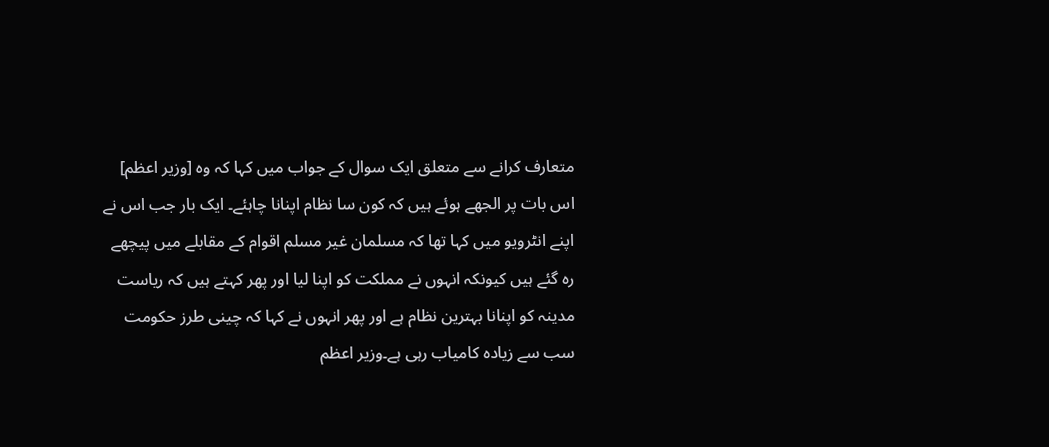متعارف کرانے سے متعلق ایک سوال کے جواب میں کہا کہ وہ [وزیر اعظم] اس بات پر الجھے ہوئے ہیں کہ کون سا نظام اپنانا چاہئے۔ ایک بار جب اس نے اپنے انٹرویو میں کہا تھا کہ مسلمان غیر مسلم اقوام کے مقابلے میں پیچھے رہ گئے ہیں کیونکہ انہوں نے مملکت کو اپنا لیا اور پھر کہتے ہیں کہ ریاست مدینہ کو اپنانا بہترین نظام ہے اور پھر انہوں نے کہا کہ چینی طرز حکومت سب سے زیادہ کامیاب رہی ہے۔وزیر اعظم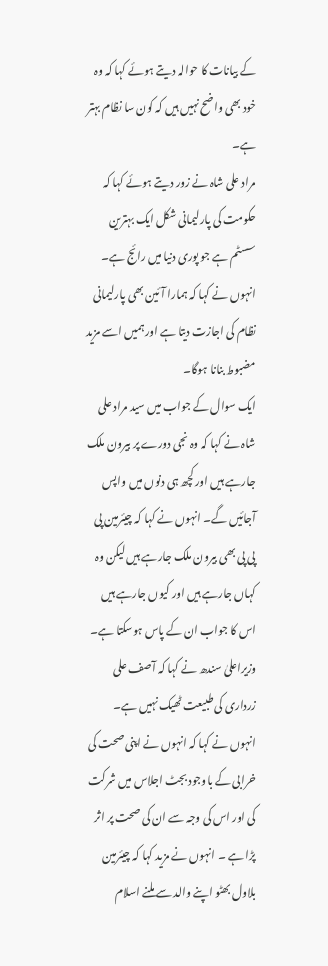کے بیانات کا حوالہ دیتے ہوئے کہا کہ وہ خود بھی واضح نہیں ہیں کہ کون سا نظام بہتر ہے۔
مراد علی شاہ نے زور دیتے ہوئے کہا کہ حکومت کی پارلیمانی شکل ایک بہترین سسٹم ہے جو پوری دنیا میں رائج ہے۔ انہوں نے کہا کہ ہمارا آئین بھی پارلیمانی نظام کی اجازت دیتا ہے اور ہمیں اسے مزید مضبوط بنانا ہوگا۔
ایک سوال کے جواب میں سید مراد علی شاہ نے کہا کہ وہ نجی دورے پر بیرون ملک جارہے ہیں اور کچھ ہی دنوں میں واپس آجائیں گے۔ انہوں نے کہا کہ چیئرمین پی پی پی بھی بیرون ملک جارہے ہیں لیکن وہ کہاں جارہے ہیں اور کیوں جارہے ہیں اس کا جواب ان کے پاس ہوسکتا ہے۔
وزیراعلیٰ سندھ نے کہا کہ آصف علی زرداری کی طبیعت ٹھیک نہیں ہے۔ انہوں نے کہا کہ انہوں نے اپنی صحت کی خرابی کے باوجود بجٹ اجلاس میں شرکت کی اور اس کی وجہ سے ان کی صحت پر اثر پڑا ہے ۔ انہوں نے مزید کہا کہ چیئرمین بلاول بھٹو اپنے والد سے ملنے اسلام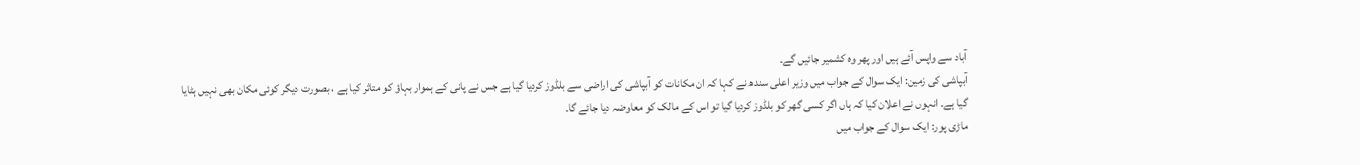آباد سے واپس آئے ہیں اور پھر وہ کشمیر جائیں گے۔
آبپاشی کی زمین: ایک سوال کے جواب میں وزیر اعلی سندھ نے کہا کہ ان مکانات کو آبپاشی کی اراضی سے بلڈوز کردیا گیا ہے جس نے پانی کے ہموار بہاؤ کو متاثر کیا ہے ، بصورت دیگر کوئی مکان بھی نہیں ہٹایا گیا ہے۔ انہوں نے اعلان کیا کہ ہاں اگر کسی گھر کو بلڈوز کردیا گیا تو اس کے مالک کو معاوضہ دیا جائے گا۔
ماڑی پور: ایک سوال کے جواب میں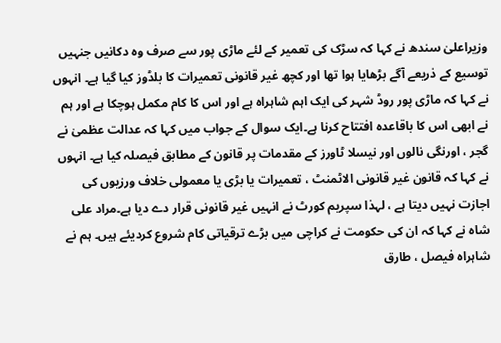وزیراعلیٰ سندھ نے کہا کہ سڑک کی تعمیر کے لئے ماڑی پور سے صرف وہ دکانیں جنہیں توسیع کے ذریعے آگے بڑھایا ہوا تھا اور کچھ غیر قانونی تعمیرات کا بلڈوز کیا گیا ہے۔ انہوں نے کہا کہ ماڑی پور روڈ شہر کی ایک اہم شاہراہ ہے اور اس کا کام مکمل ہوچکا ہے اور ہم نے ابھی اس کا باقاعدہ افتتاح کرنا ہے۔ایک سوال کے جواب میں کہا کہ عدالت عظمیٰ نے گجر ، اورنگی نالوں اور نیسلا ٹاورز کے مقدمات پر قانون کے مطابق فیصلہ کیا ہے۔ انہوں نے کہا کہ قانون غیر قانونی الاٹمنٹ ، تعمیرات یا بڑی یا معمولی خلاف ورزیوں کی اجازت نہیں دیتا ہے ، لہذا سپریم کورٹ نے انہیں غیر قانونی قرار دے دیا ہے۔مراد علی شاہ نے کہا کہ ان کی حکومت نے کراچی میں بڑے ترقیاتی کام شروع کردیئے ہیں۔ ہم نے شاہراہ فیصل ، طارق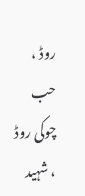روڈ ، حب چوکی روڈ ، شہید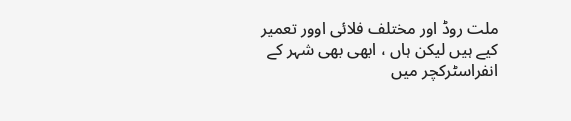ملت روڈ اور مختلف فلائی اوور تعمیر کیے ہیں لیکن ہاں ، ابھی بھی شہر کے انفراسٹرکچر میں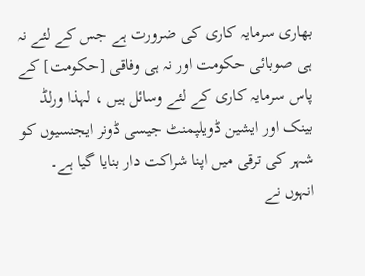بھاری سرمایہ کاری کی ضرورت ہے جس کے لئے نہ ہی صوبائی حکومت اور نہ ہی وفاقی [حکومت] کے پاس سرمایہ کاری کے لئے وسائل ہیں ، لہذا ورلڈ بینک اور ایشین ڈویلپمنٹ جیسی ڈونر ایجنسیوں کو شہر کی ترقی میں اپنا شراکت دار بنایا گیا ہے۔
انہوں نے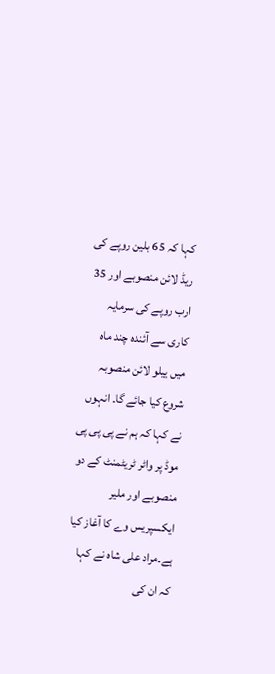کہا کہ 65 بلین روپے کی ریڈ لائن منصوبے اور 35 ارب روپے کی سرمایہ کاری سے آئندہ چند ماہ میں ییلو لائن منصوبہ شروع کیا جائے گا۔ انہوں نے کہا کہ ہم نے پی پی پی موڈ پر واٹر ٹریٹمنٹ کے دو منصوبے اور ملیر ایکسپریس وے کا آغاز کیا ہے۔مراد علی شاہ نے کہا کہ ان کی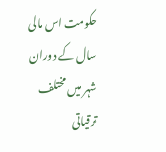حکومت اس مالی سال کے دوران شہر میں مختلف ترقیاتی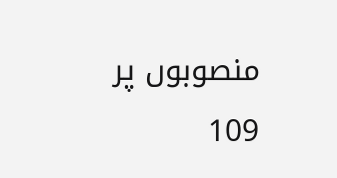منصوبوں پر 109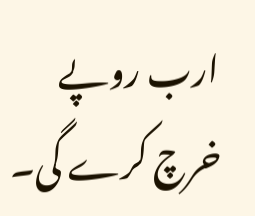ارب روپے خرچ کرے گی۔